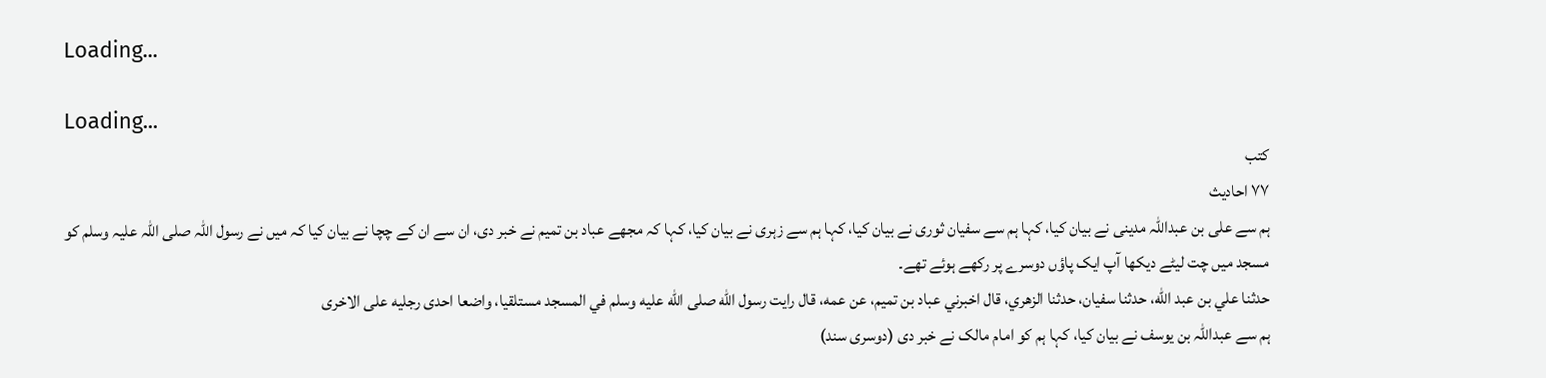Loading...

Loading...
کتب
۷۷ احادیث
ہم سے علی بن عبداللہ مدینی نے بیان کیا، کہا ہم سے سفیان ثوری نے بیان کیا، کہا ہم سے زہری نے بیان کیا، کہا کہ مجھے عباد بن تمیم نے خبر دی، ان سے ان کے چچا نے بیان کیا کہ میں نے رسول اللہ صلی اللہ علیہ وسلم کو مسجد میں چت لیٹے دیکھا آپ ایک پاؤں دوسرے پر رکھے ہوئے تھے۔
حدثنا علي بن عبد الله، حدثنا سفيان، حدثنا الزهري، قال اخبرني عباد بن تميم، عن عمه، قال رايت رسول الله صلى الله عليه وسلم في المسجد مستلقيا، واضعا احدى رجليه على الاخرى
ہم سے عبداللہ بن یوسف نے بیان کیا، کہا ہم کو امام مالک نے خبر دی (دوسری سند)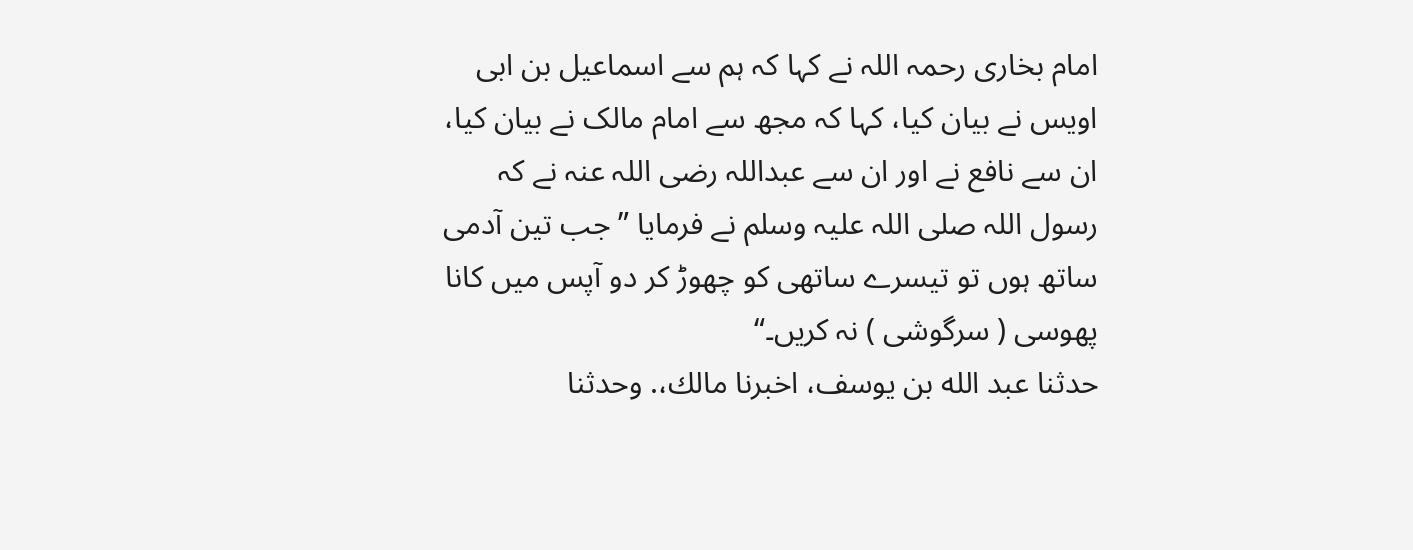امام بخاری رحمہ اللہ نے کہا کہ ہم سے اسماعیل بن ابی اویس نے بیان کیا، کہا کہ مجھ سے امام مالک نے بیان کیا، ان سے نافع نے اور ان سے عبداللہ رضی اللہ عنہ نے کہ رسول اللہ صلی اللہ علیہ وسلم نے فرمایا ”جب تین آدمی ساتھ ہوں تو تیسرے ساتھی کو چھوڑ کر دو آپس میں کانا پھوسی ( سرگوشی ) نہ کریں۔“
حدثنا عبد الله بن يوسف، اخبرنا مالك،. وحدثنا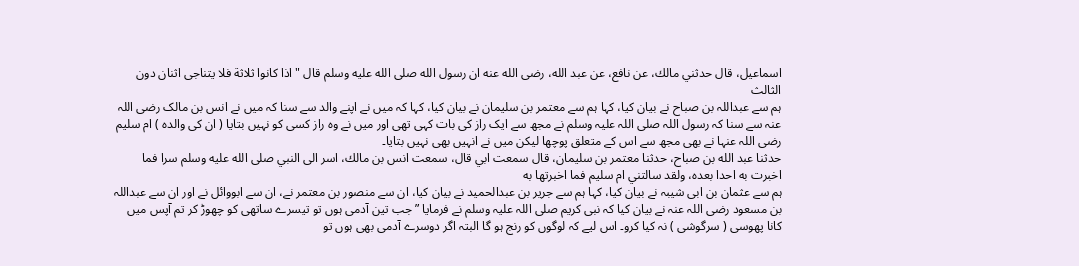اسماعيل، قال حدثني مالك، عن نافع، عن عبد الله، رضى الله عنه ان رسول الله صلى الله عليه وسلم قال " اذا كانوا ثلاثة فلا يتناجى اثنان دون الثالث
ہم سے عبداللہ بن صباح نے بیان کیا، کہا ہم سے معتمر بن سلیمان نے بیان کیا، کہا کہ میں نے اپنے والد سے سنا کہ میں نے انس بن مالک رضی اللہ عنہ سے سنا کہ رسول اللہ صلی اللہ علیہ وسلم نے مجھ سے ایک راز کی بات کہی تھی اور میں نے وہ راز کسی کو نہیں بتایا ( ان کی والدہ ) ام سلیم رضی اللہ عنہا نے بھی مجھ سے اس کے متعلق پوچھا لیکن میں نے انہیں بھی نہیں بتایا۔
حدثنا عبد الله بن صباح، حدثنا معتمر بن سليمان، قال سمعت ابي قال، سمعت انس بن مالك، اسر الى النبي صلى الله عليه وسلم سرا فما اخبرت به احدا بعده، ولقد سالتني ام سليم فما اخبرتها به
ہم سے عثمان بن ابی شیبہ نے بیان کیا، کہا ہم سے جریر بن عبدالحمید نے بیان کیا، ان سے منصور بن معتمر نے، ان سے ابووائل نے اور ان سے عبداللہ بن مسعود رضی اللہ عنہ نے بیان کیا کہ نبی کریم صلی اللہ علیہ وسلم نے فرمایا ”جب تین آدمی ہوں تو تیسرے ساتھی کو چھوڑ کر تم آپس میں کانا پھوسی ( سرگوشی ) نہ کیا کرو۔ اس لیے کہ لوگوں کو رنج ہو گا البتہ اگر دوسرے آدمی بھی ہوں تو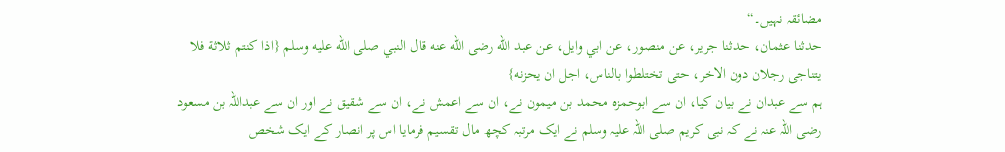مضائقہ نہیں۔“
حدثنا عثمان، حدثنا جرير، عن منصور، عن ابي وايل، عن عبد الله رضى الله عنه قال النبي صلى الله عليه وسلم {اذا كنتم ثلاثة فلا يتناجى رجلان دون الاخر، حتى تختلطوا بالناس، اجل ان يحزنه}
ہم سے عبدان نے بیان کیا، ان سے ابوحمزہ محمد بن میمون نے، ان سے اعمش نے، ان سے شقیق نے اور ان سے عبداللہ بن مسعود رضی اللہ عنہ نے کہ نبی کریم صلی اللہ علیہ وسلم نے ایک مرتبہ کچھ مال تقسیم فرمایا اس پر انصار کے ایک شخص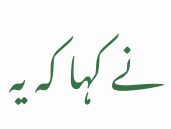نے کہا کہ یہ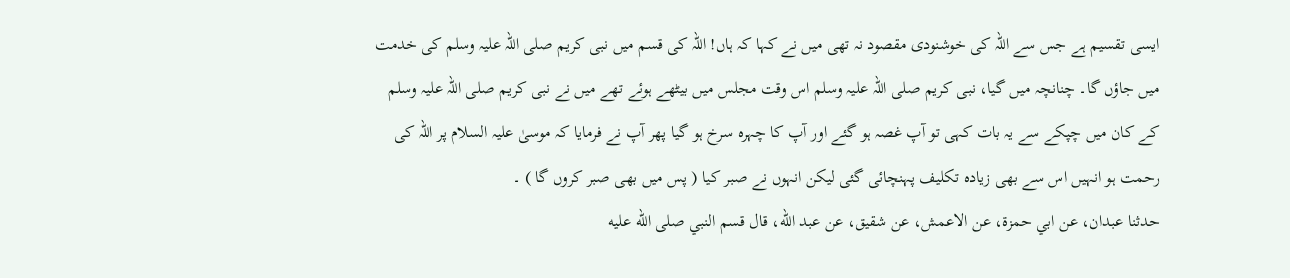ایسی تقسیم ہے جس سے اللہ کی خوشنودی مقصود نہ تھی میں نے کہا کہ ہاں! اللہ کی قسم میں نبی کریم صلی اللہ علیہ وسلم کی خدمت میں جاؤں گا۔ چنانچہ میں گیا، نبی کریم صلی اللہ علیہ وسلم اس وقت مجلس میں بیٹھے ہوئے تھے میں نے نبی کریم صلی اللہ علیہ وسلم کے کان میں چپکے سے یہ بات کہی تو آپ غصہ ہو گئے اور آپ کا چہرہ سرخ ہو گیا پھر آپ نے فرمایا کہ موسیٰ علیہ السلام پر اللہ کی رحمت ہو انہیں اس سے بھی زیادہ تکلیف پہنچائی گئی لیکن انہوں نے صبر کیا ( پس میں بھی صبر کروں گا ) ۔
حدثنا عبدان، عن ابي حمزة، عن الاعمش، عن شقيق، عن عبد الله، قال قسم النبي صلى الله عليه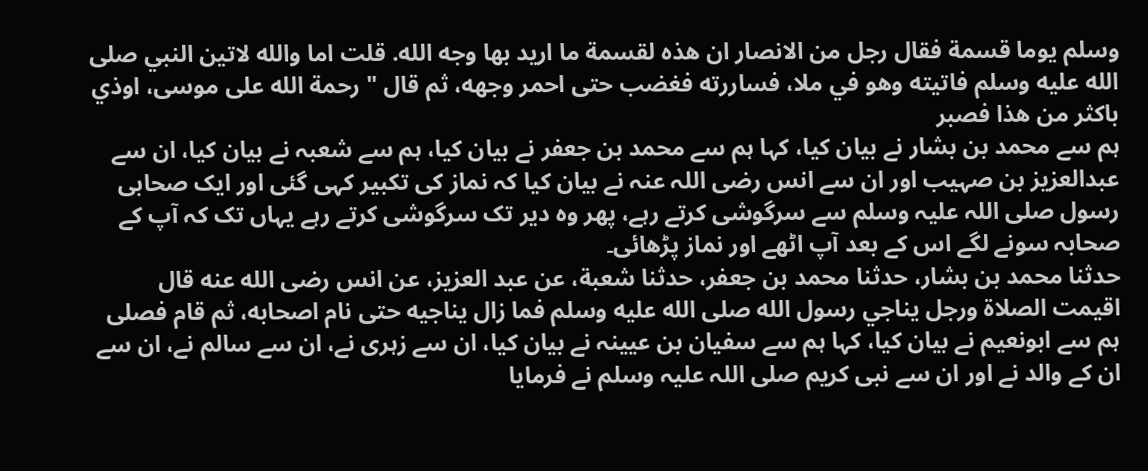وسلم يوما قسمة فقال رجل من الانصار ان هذه لقسمة ما اريد بها وجه الله. قلت اما والله لاتين النبي صلى الله عليه وسلم فاتيته وهو في ملا، فساررته فغضب حتى احمر وجهه، ثم قال " رحمة الله على موسى، اوذي باكثر من هذا فصبر
ہم سے محمد بن بشار نے بیان کیا، کہا ہم سے محمد بن جعفر نے بیان کیا، ہم سے شعبہ نے بیان کیا، ان سے عبدالعزیز بن صہیب اور ان سے انس رضی اللہ عنہ نے بیان کیا کہ نماز کی تکبیر کہی گئی اور ایک صحابی رسول صلی اللہ علیہ وسلم سے سرگوشی کرتے رہے، پھر وہ دیر تک سرگوشی کرتے رہے یہاں تک کہ آپ کے صحابہ سونے لگے اس کے بعد آپ اٹھے اور نماز پڑھائی۔
حدثنا محمد بن بشار، حدثنا محمد بن جعفر، حدثنا شعبة، عن عبد العزيز، عن انس رضى الله عنه قال اقيمت الصلاة ورجل يناجي رسول الله صلى الله عليه وسلم فما زال يناجيه حتى نام اصحابه، ثم قام فصلى
ہم سے ابونعیم نے بیان کیا، کہا ہم سے سفیان بن عیینہ نے بیان کیا، ان سے زہری نے، ان سے سالم نے، ان سے ان کے والد نے اور ان سے نبی کریم صلی اللہ علیہ وسلم نے فرمایا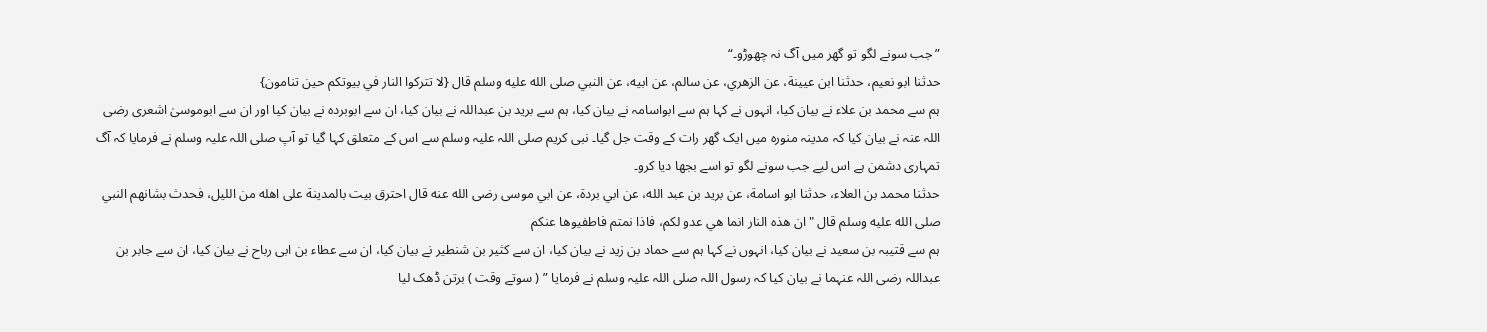”جب سونے لگو تو گھر میں آگ نہ چھوڑو۔“
حدثنا ابو نعيم، حدثنا ابن عيينة، عن الزهري، عن سالم، عن ابيه، عن النبي صلى الله عليه وسلم قال {لا تتركوا النار في بيوتكم حين تنامون}
ہم سے محمد بن علاء نے بیان کیا، انہوں نے کہا ہم سے ابواسامہ نے بیان کیا، ہم سے برید بن عبداللہ نے بیان کیا، ان سے ابوبردہ نے بیان کیا اور ان سے ابوموسیٰ اشعری رضی اللہ عنہ نے بیان کیا کہ مدینہ منورہ میں ایک گھر رات کے وقت جل گیا۔ نبی کریم صلی اللہ علیہ وسلم سے اس کے متعلق کہا گیا تو آپ صلی اللہ علیہ وسلم نے فرمایا کہ آگ تمہاری دشمن ہے اس لیے جب سونے لگو تو اسے بجھا دیا کرو۔
حدثنا محمد بن العلاء، حدثنا ابو اسامة، عن بريد بن عبد الله، عن ابي بردة، عن ابي موسى رضى الله عنه قال احترق بيت بالمدينة على اهله من الليل، فحدث بشانهم النبي صلى الله عليه وسلم قال " ان هذه النار انما هي عدو لكم، فاذا نمتم فاطفيوها عنكم
ہم سے قتیبہ بن سعید نے بیان کیا، انہوں نے کہا ہم سے حماد بن زید نے بیان کیا، ان سے کثیر بن شنطیر نے بیان کیا، ان سے عطاء بن ابی رباح نے بیان کیا، ان سے جابر بن عبداللہ رضی اللہ عنہما نے بیان کیا کہ رسول اللہ صلی اللہ علیہ وسلم نے فرمایا ” ( سوتے وقت ) برتن ڈھک لیا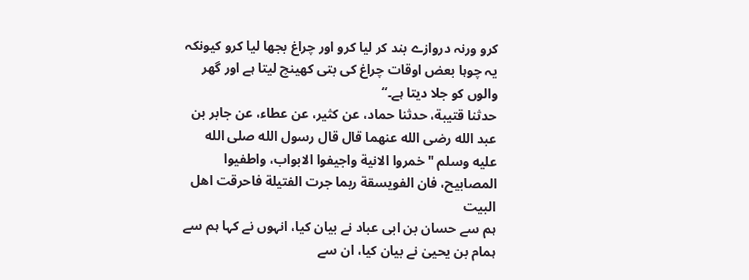کرو ورنہ دروازے بند کر لیا کرو اور چراغ بجھا لیا کرو کیونکہ یہ چوہا بعض اوقات چراغ کی بتی کھینچ لیتا ہے اور گھر والوں کو جلا دیتا ہے۔“
حدثنا قتيبة، حدثنا حماد، عن كثير، عن عطاء، عن جابر بن عبد الله رضى الله عنهما قال قال رسول الله صلى الله عليه وسلم " خمروا الانية واجيفوا الابواب، واطفيوا المصابيح، فان الفويسقة ربما جرت الفتيلة فاحرقت اهل البيت
ہم سے حسان بن ابی عباد نے بیان کیا، انہوں نے کہا ہم سے ہمام بن یحییٰ نے بیان کیا، ان سے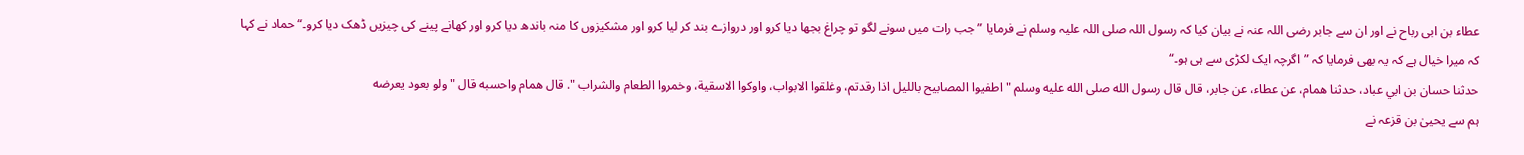عطاء بن ابی رباح نے اور ان سے جابر رضی اللہ عنہ نے بیان کیا کہ رسول اللہ صلی اللہ علیہ وسلم نے فرمایا ”جب رات میں سونے لگو تو چراغ بجھا دیا کرو اور دروازے بند کر لیا کرو اور مشکیزوں کا منہ باندھ دیا کرو اور کھانے پینے کی چیزیں ڈھک دیا کرو۔“ حماد نے کہا کہ میرا خیال ہے کہ یہ بھی فرمایا کہ ”اگرچہ ایک لکڑی سے ہی ہو۔“
حدثنا حسان بن ابي عباد، حدثنا همام، عن عطاء، عن جابر، قال قال رسول الله صلى الله عليه وسلم " اطفيوا المصابيح بالليل اذا رقدتم، وغلقوا الابواب، واوكوا الاسقية، وخمروا الطعام والشراب ". قال همام واحسبه قال "ولو بعود يعرضه
ہم سے یحییٰ بن قزعہ نے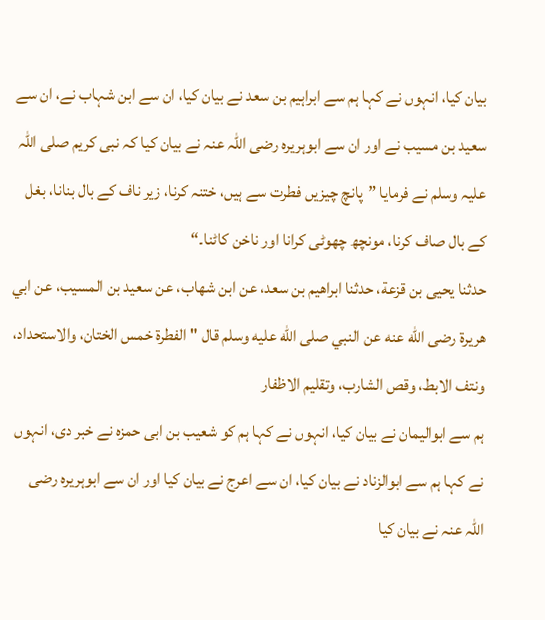بیان کیا، انہوں نے کہا ہم سے ابراہیم بن سعد نے بیان کیا، ان سے ابن شہاب نے، ان سے سعید بن مسیب نے اور ان سے ابوہریرہ رضی اللہ عنہ نے بیان کیا کہ نبی کریم صلی اللہ علیہ وسلم نے فرمایا ”پانچ چیزیں فطرت سے ہیں، ختنہ کرنا، زیر ناف کے بال بنانا، بغل کے بال صاف کرنا، مونچھ چھوٹی کرانا اور ناخن کاٹنا۔“
حدثنا يحيى بن قزعة، حدثنا ابراهيم بن سعد، عن ابن شهاب، عن سعيد بن المسيب، عن ابي هريرة رضى الله عنه عن النبي صلى الله عليه وسلم قال " الفطرة خمس الختان، والاستحداد، ونتف الابط، وقص الشارب، وتقليم الاظفار
ہم سے ابوالیمان نے بیان کیا، انہوں نے کہا ہم کو شعیب بن ابی حمزہ نے خبر دی، انہوں نے کہا ہم سے ابوالزناد نے بیان کیا، ان سے اعرج نے بیان کیا اور ان سے ابوہریرہ رضی اللہ عنہ نے بیان کیا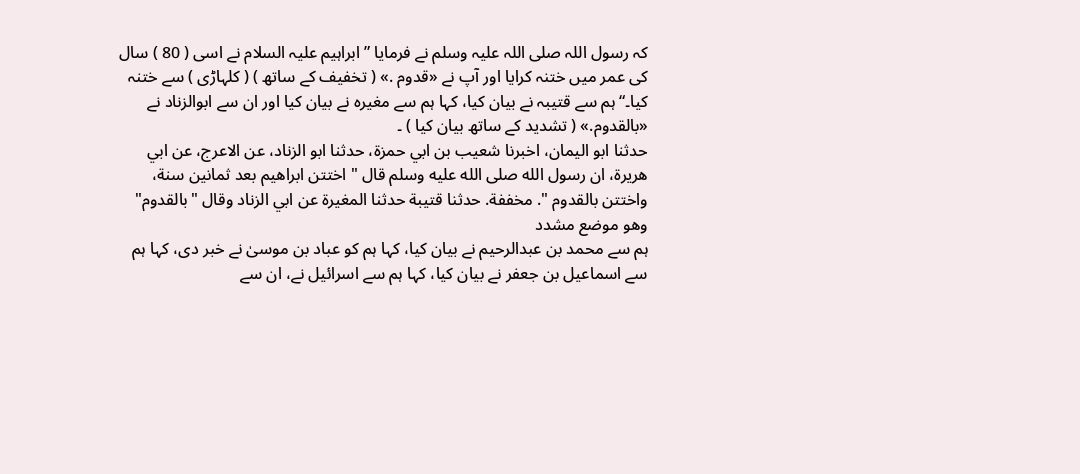کہ رسول اللہ صلی اللہ علیہ وسلم نے فرمایا ”ابراہیم علیہ السلام نے اسی ( 80 ) سال کی عمر میں ختنہ کرایا اور آپ نے «قدوم .» ( تخفیف کے ساتھ ) ( کلہاڑی ) سے ختنہ کیا۔“ ہم سے قتیبہ نے بیان کیا، کہا ہم سے مغیرہ نے بیان کیا اور ان سے ابوالزناد نے «بالقدوم.» ( تشدید کے ساتھ بیان کیا ) ۔
حدثنا ابو اليمان، اخبرنا شعيب بن ابي حمزة، حدثنا ابو الزناد، عن الاعرج، عن ابي هريرة، ان رسول الله صلى الله عليه وسلم قال " اختتن ابراهيم بعد ثمانين سنة، واختتن بالقدوم ". مخففة. حدثنا قتيبة حدثنا المغيرة عن ابي الزناد وقال "بالقدوم" وهو موضع مشدد
ہم سے محمد بن عبدالرحیم نے بیان کیا، کہا ہم کو عباد بن موسیٰ نے خبر دی، کہا ہم سے اسماعیل بن جعفر نے بیان کیا، کہا ہم سے اسرائیل نے، ان سے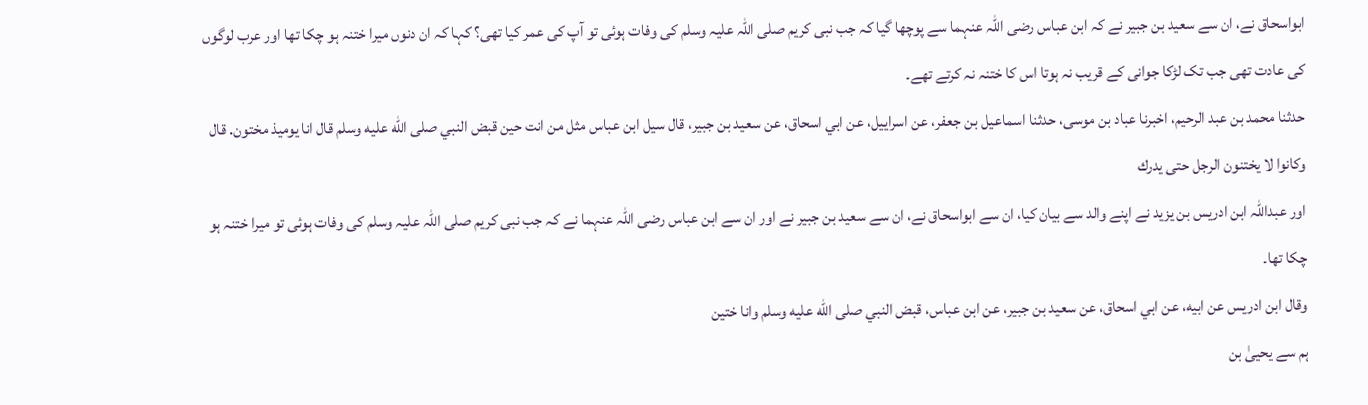ابواسحاق نے، ان سے سعید بن جبیر نے کہ ابن عباس رضی اللہ عنہما سے پوچھا گیا کہ جب نبی کریم صلی اللہ علیہ وسلم کی وفات ہوئی تو آپ کی عمر کیا تھی؟ کہا کہ ان دنوں میرا ختنہ ہو چکا تھا اور عرب لوگوں کی عادت تھی جب تک لڑکا جوانی کے قریب نہ ہوتا اس کا ختنہ نہ کرتے تھے۔
حدثنا محمد بن عبد الرحيم، اخبرنا عباد بن موسى، حدثنا اسماعيل بن جعفر، عن اسراييل، عن ابي اسحاق، عن سعيد بن جبير، قال سيل ابن عباس مثل من انت حين قبض النبي صلى الله عليه وسلم قال انا يوميذ مختون. قال وكانوا لا يختنون الرجل حتى يدرك
اور عبداللہ ابن ادریس بن یزید نے اپنے والد سے بیان کیا، ان سے ابواسحاق نے، ان سے سعید بن جبیر نے اور ان سے ابن عباس رضی اللہ عنہما نے کہ جب نبی کریم صلی اللہ علیہ وسلم کی وفات ہوئی تو میرا ختنہ ہو چکا تھا۔
وقال ابن ادريس عن ابيه، عن ابي اسحاق، عن سعيد بن جبير، عن ابن عباس، قبض النبي صلى الله عليه وسلم وانا ختين
ہم سے یحییٰ بن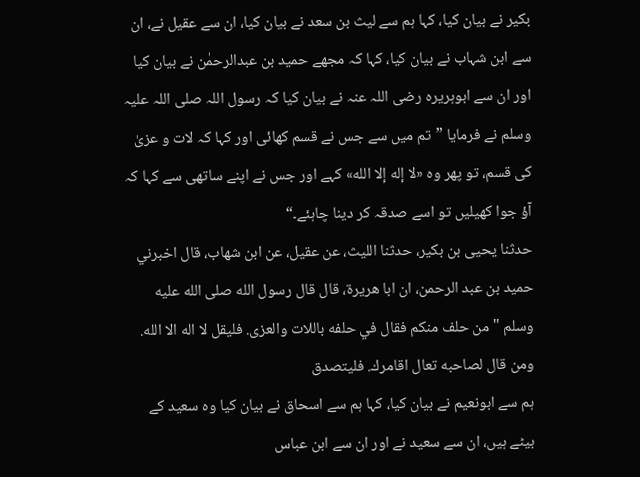بکیر نے بیان کیا، کہا ہم سے لیث بن سعد نے بیان کیا، ان سے عقیل نے، ان سے ابن شہاب نے بیان کیا، کہا کہ مجھے حمید بن عبدالرحمٰن نے بیان کیا اور ان سے ابوہریرہ رضی اللہ عنہ نے بیان کیا کہ رسول اللہ صلی اللہ علیہ وسلم نے فرمایا ”تم میں سے جس نے قسم کھائی اور کہا کہ لات و عزیٰ کی قسم، تو پھر وہ «لا إله إلا الله» کہے اور جس نے اپنے ساتھی سے کہا کہ آؤ جوا کھیلیں تو اسے صدقہ کر دینا چاہئے۔“
حدثنا يحيى بن بكير، حدثنا الليث، عن عقيل، عن ابن شهاب، قال اخبرني حميد بن عبد الرحمن، ان ابا هريرة، قال قال رسول الله صلى الله عليه وسلم " من حلف منكم فقال في حلفه باللات والعزى. فليقل لا اله الا الله. ومن قال لصاحبه تعال اقامرك. فليتصدق
ہم سے ابونعیم نے بیان کیا، کہا ہم سے اسحاق نے بیان کیا وہ سعید کے بیٹے ہیں، ان سے سعید نے اور ان سے ابن عباس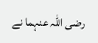رضی اللہ عنہما نے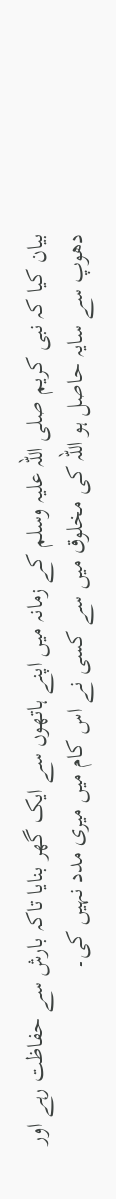بیان کیا کہ نبی کریم صلی اللہ علیہ وسلم کے زمانہ میں اپنے ہاتھوں سے ایک گھر بنایا تاکہ بارش سے حفاظت رہے اور دھوپ سے سایہ حاصل ہو اللہ کی مخلوق میں سے کسی نے اس کام میں میری مدد نہیں کی۔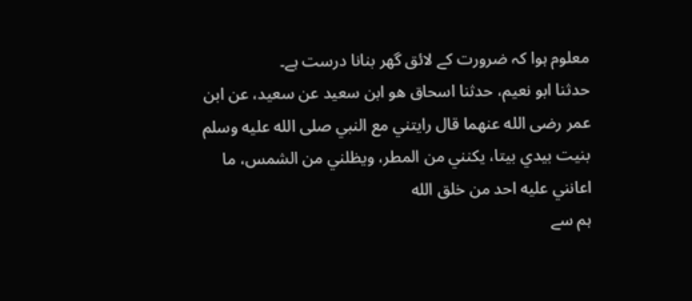معلوم ہوا کہ ضرورت کے لائق گھر بنانا درست ہے۔
حدثنا ابو نعيم، حدثنا اسحاق هو ابن سعيد عن سعيد، عن ابن عمر رضى الله عنهما قال رايتني مع النبي صلى الله عليه وسلم بنيت بيدي بيتا، يكنني من المطر، ويظلني من الشمس، ما اعانني عليه احد من خلق الله
ہم سے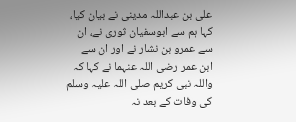علی بن عبداللہ مدینی نے بیان کیا، کہا ہم سے ابوسفیان ثوری نے، ان سے عمرو بن نشار نے اور ان سے ابن عمر رضی اللہ عنہما نے کہا کہ واللہ نبی کریم صلی اللہ علیہ وسلم کی وفات کے بعد نہ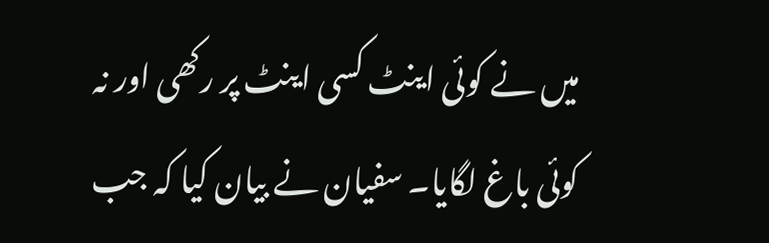میں نے کوئی اینٹ کسی اینٹ پر رکھی اور نہ کوئی باغ لگایا۔ سفیان نے بیان کیا کہ جب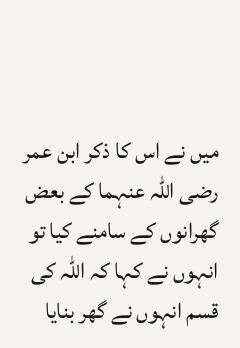میں نے اس کا ذکر ابن عمر رضی اللہ عنہما کے بعض گھرانوں کے سامنے کیا تو انہوں نے کہا کہ اللہ کی قسم انہوں نے گھر بنایا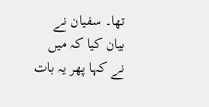تھا۔ سفیان نے بیان کیا کہ میں نے کہا پھر یہ بات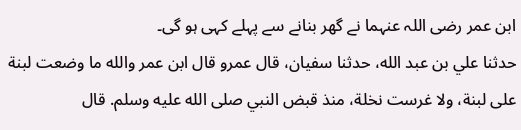ابن عمر رضی اللہ عنہما نے گھر بنانے سے پہلے کہی ہو گی۔
حدثنا علي بن عبد الله، حدثنا سفيان، قال عمرو قال ابن عمر والله ما وضعت لبنة على لبنة، ولا غرست نخلة، منذ قبض النبي صلى الله عليه وسلم. قال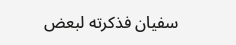سفيان فذكرته لبعض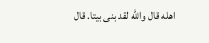اهله قال والله لقد بنى بيتا. قال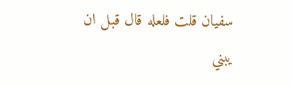سفيان قلت فلعله قال قبل ان يبني